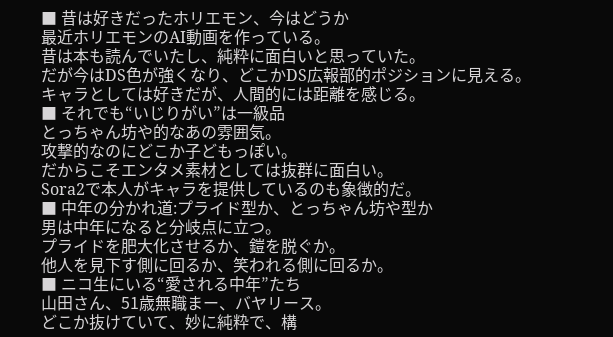■ 昔は好きだったホリエモン、今はどうか
最近ホリエモンのAI動画を作っている。
昔は本も読んでいたし、純粋に面白いと思っていた。
だが今はDS色が強くなり、どこかDS広報部的ポジションに見える。
キャラとしては好きだが、人間的には距離を感じる。
■ それでも“いじりがい”は一級品
とっちゃん坊や的なあの雰囲気。
攻撃的なのにどこか子どもっぽい。
だからこそエンタメ素材としては抜群に面白い。
Sora2で本人がキャラを提供しているのも象徴的だ。
■ 中年の分かれ道:プライド型か、とっちゃん坊や型か
男は中年になると分岐点に立つ。
プライドを肥大化させるか、鎧を脱ぐか。
他人を見下す側に回るか、笑われる側に回るか。
■ ニコ生にいる“愛される中年”たち
山田さん、51歳無職まー、バヤリース。
どこか抜けていて、妙に純粋で、構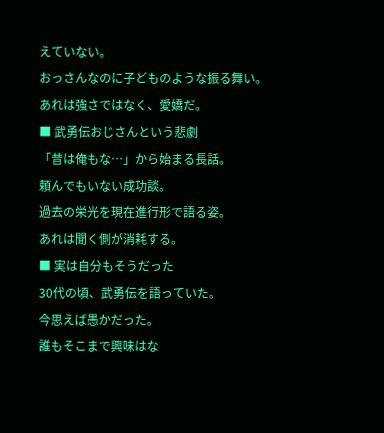えていない。
おっさんなのに子どものような振る舞い。
あれは強さではなく、愛嬌だ。
■ 武勇伝おじさんという悲劇
「昔は俺もな…」から始まる長話。
頼んでもいない成功談。
過去の栄光を現在進行形で語る姿。
あれは聞く側が消耗する。
■ 実は自分もそうだった
30代の頃、武勇伝を語っていた。
今思えば愚かだった。
誰もそこまで興味はな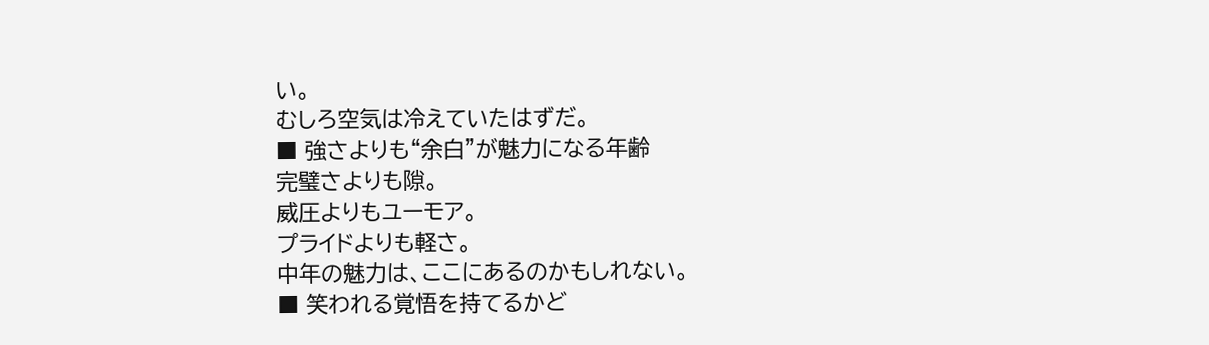い。
むしろ空気は冷えていたはずだ。
■ 強さよりも“余白”が魅力になる年齢
完璧さよりも隙。
威圧よりもユーモア。
プライドよりも軽さ。
中年の魅力は、ここにあるのかもしれない。
■ 笑われる覚悟を持てるかど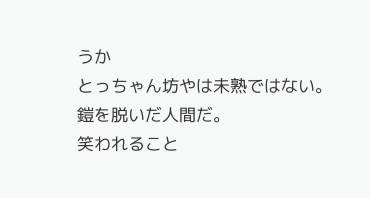うか
とっちゃん坊やは未熟ではない。
鎧を脱いだ人間だ。
笑われること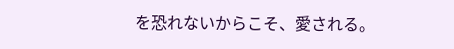を恐れないからこそ、愛される。